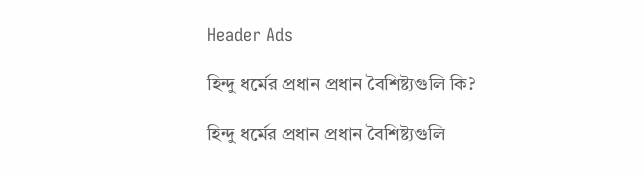Header Ads

হিন্দু ধর্মের প্রধান প্রধান বৈশিষ্ট্যগুলি কি?

হিন্দু ধর্মের প্রধান প্রধান বৈশিষ্ট্যগুলি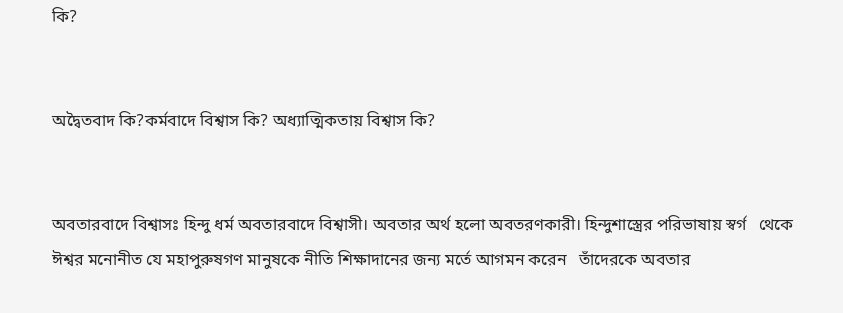কি?


অদ্বৈতবাদ কি?কর্মবাদে বিশ্বাস কি? অধ্যাত্মিকতায় বিশ্বাস কি?


অবতারবাদে বিশ্বাসঃ হিন্দু ধর্ম অবতারবাদে বিশ্বাসী। অবতার অর্থ হলো অবতরণকারী। হিন্দুশাস্ত্রের পরিভাষায় স্বর্গ   থেকে ঈশ্বর মনোনীত যে মহাপুরুষগণ মানুষকে নীতি শিক্ষাদানের জন্য মর্তে আগমন করেন   তাঁদেরকে অবতার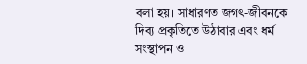বলা হয়। সাধারণত জগৎ-জীবনকে দিব্য প্রকৃতিতে উঠাবার এবং ধর্ম সংস্থাপন ও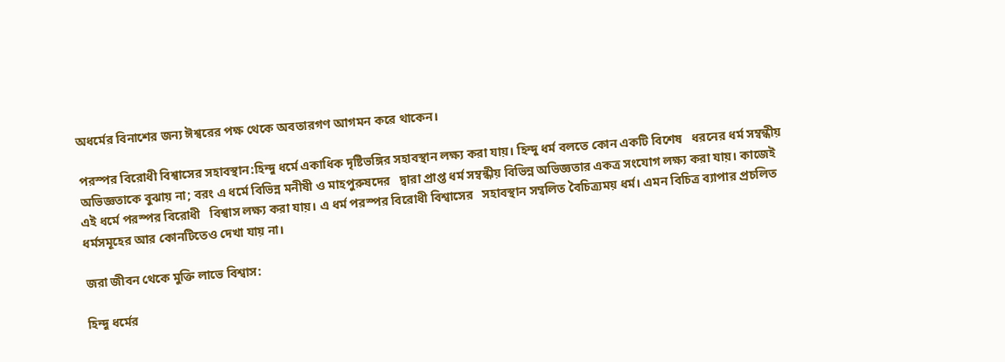অধর্মের বিনাশের জন্য ঈশ্বরের পক্ষ থেকে অবতারগণ আগমন করে থাকেন।

পরস্পর বিরোধী বিশ্বাসের সহাবস্থান:হিন্দু ধর্মে একাধিক দৃষ্টিভঙ্গির সহাবস্থান লক্ষ্য করা যায়। হিন্দু ধর্ম বলতে কোন একটি বিশেষ   ধরনের ধর্ম সম্বন্ধীয় অভিজ্ঞতাকে বুঝায় না; বরং এ ধর্মে বিভিন্ন মনীষী ও মাহপুরুষদের   দ্বারা প্রাপ্ত ধর্ম সম্বন্ধীয় বিভিন্ন অভিজ্ঞতার একত্র সংযোগ লক্ষ্য করা যায়। কাজেই এই ধর্মে পরস্পর বিরোধী   বিশ্বাস লক্ষ্য করা যায়। এ ধর্ম পরস্পর বিরোধী বিশ্বাসের   সহাবস্থান সম্বলিত বৈচিত্র্যময় ধর্ম। এমন বিচিত্র ব্যাপার প্রচলিত   ধর্মসমূহের আর কোনটিতেও দেখা যায় না।

জরা জীবন থেকে মুক্তি লাভে বিশ্বাস:

হিন্দু ধর্মের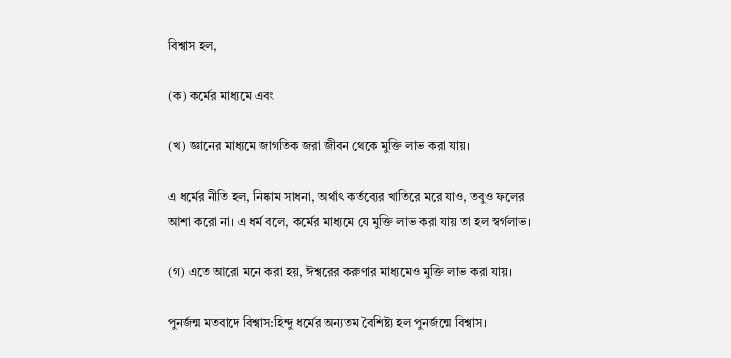বিশ্বাস হল,

(ক) কর্মের মাধ্যমে এবং

(খ) জ্ঞানের মাধ্যমে জাগতিক জরা জীবন থেকে মুক্তি লাভ করা যায়।

এ ধর্মের নীতি হল, নিষ্কাম সাধনা, অর্থাৎ কর্তব্যের খাতিরে মরে যাও, তবুও ফলের আশা করো না। এ ধর্ম বলে, কর্মের মাধ্যমে যে মুক্তি লাভ করা যায় তা হল স্বর্গলাভ।

(গ) এতে আরো মনে করা হয়, ঈশ্বরের করুণার মাধ্যমেও মুক্তি লাভ করা যায়।

পুনর্জন্ম মতবাদে বিশ্বাস:হিন্দু ধর্মের অন্যতম বৈশিষ্ট্য হল পুনর্জন্মে বিশ্বাস।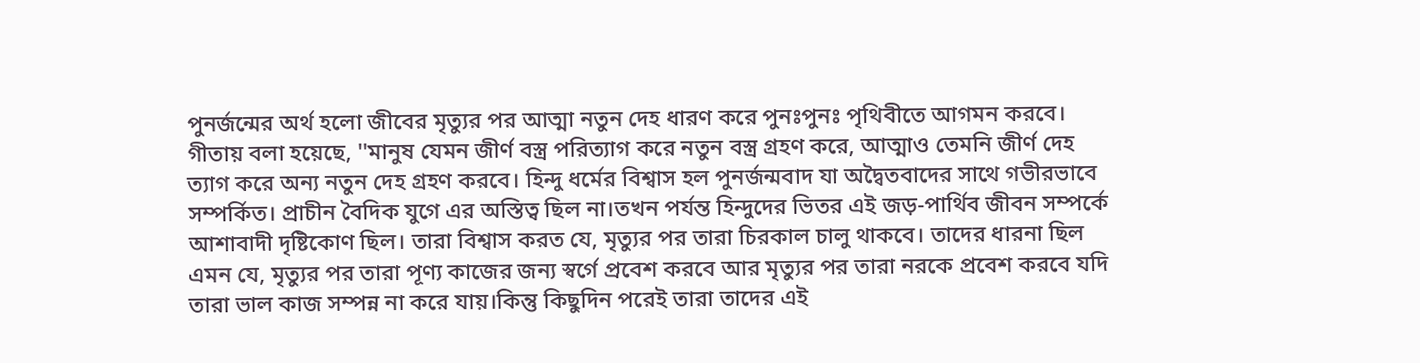পুনর্জন্মের অর্থ হলো জীবের মৃত্যুর পর আত্মা নতুন দেহ ধারণ করে পুনঃপুনঃ পৃথিবীতে আগমন করবে। গীতায় বলা হয়েছে, ''মানুষ যেমন জীর্ণ বস্ত্র পরিত্যাগ করে নতুন বস্ত্র গ্রহণ করে, আত্মাও তেমনি জীর্ণ দেহ ত্যাগ করে অন্য নতুন দেহ গ্রহণ করবে। হিন্দু ধর্মের বিশ্বাস হল পুনর্জন্মবাদ যা অদ্বৈতবাদের সাথে গভীরভাবে সম্পর্কিত। প্রাচীন বৈদিক যুগে এর অস্তিত্ব ছিল না।তখন পর্যন্ত হিন্দুদের ভিতর এই জড়-পার্থিব জীবন সম্পর্কে আশাবাদী দৃষ্টিকোণ ছিল। তারা বিশ্বাস করত যে, মৃত্যুর পর তারা চিরকাল চালু থাকবে। তাদের ধারনা ছিল এমন যে, মৃত্যুর পর তারা পূণ্য কাজের জন্য স্বর্গে প্রবেশ করবে আর মৃত্যুর পর তারা নরকে প্রবেশ করবে যদি তারা ভাল কাজ সম্পন্ন না করে যায়।কিন্তু কিছুদিন পরেই তারা তাদের এই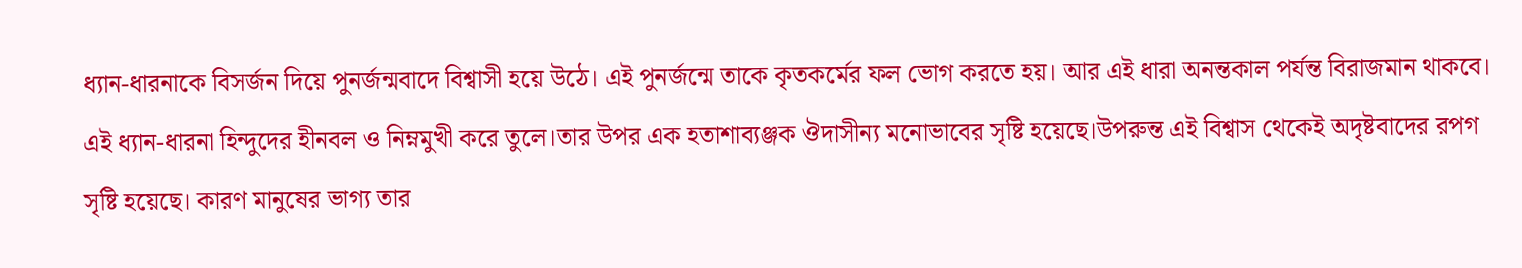ধ্যান-ধারনাকে বিসর্জন দিয়ে পুনর্জন্মবাদে বিশ্বাসী হয়ে উঠে। এই পুনর্জন্মে তাকে কৃতকর্মের ফল ভোগ করতে হয়। আর এই ধারা অনন্তকাল পর্যন্ত বিরাজমান থাকবে। এই ধ্যান-ধারনা হিন্দুদের হীনবল ও নিম্নমুখী করে তুলে।তার উপর এক হতাশাব্যঞ্জক ঔদাসীন্য মনোভাবের সৃষ্টি হয়েছে।উপরুন্ত এই বিশ্বাস থেকেই অদৃষ্টবাদের রপগ সৃষ্টি হয়েছে। কারণ মানুষের ভাগ্য তার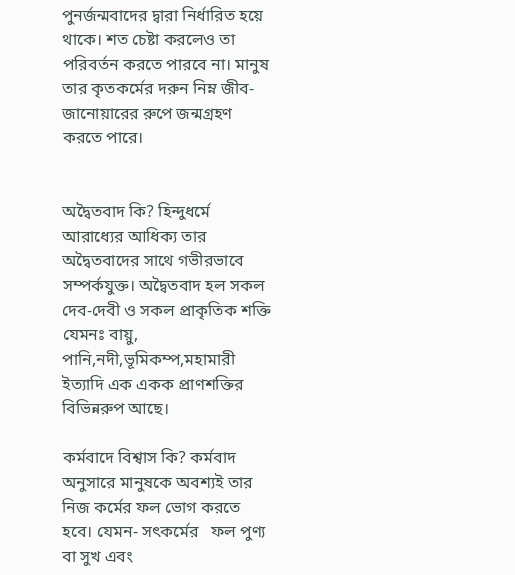পুনর্জন্মবাদের দ্বারা নির্ধারিত হয়ে থাকে। শত চেষ্টা করলেও তা পরিবর্তন করতে পারবে না। মানুষ তার কৃতকর্মের দরুন নিম্ন জীব-জানোয়ারের রুপে জন্মগ্রহণ করতে পারে।


অদ্বৈতবাদ কি? হিন্দুধর্মে আরাধ্যের আধিক্য তার অদ্বৈতবাদের সাথে গভীরভাবে সম্পর্কযুক্ত। অদ্বৈতবাদ হল সকল দেব-দেবী ও সকল প্রাকৃতিক শক্তি যেমনঃ বায়ু, পানি,নদী,ভূমিকম্প,মহামারী ইত্যাদি এক একক প্রাণশক্তির বিভিন্নরুপ আছে।

কর্মবাদে বিশ্বাস কি? কর্মবাদ অনুসারে মানুষকে অবশ্যই তার নিজ কর্মের ফল ভোগ করতে হবে। যেমন- সৎকর্মের   ফল পুণ্য বা সুখ এবং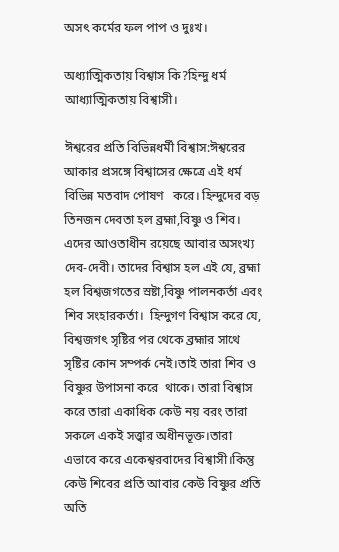অসৎ কর্মের ফল পাপ ও দুঃখ।

অধ্যাত্মিকতায় বিশ্বাস কি?হিন্দু ধর্ম আধ্যাত্মিকতায় বিশ্বাসী।

ঈশ্বরের প্রতি বিভিন্নধর্মী বিশ্বাস:ঈশ্বরের আকার প্রসঙ্গে বিশ্বাসের ক্ষেত্রে এই ধর্ম বিভিন্ন মতবাদ পোষণ   করে। হিন্দুদের বড় তিনজন দেবতা হল ব্রহ্মা,বিষ্ণু ও শিব। এদের আওতাধীন রয়েছে আবার অসংখ্য দেব-দেবী। তাদের বিশ্বাস হল এই যে, ব্রহ্মা হল বিশ্বজগতের স্রষ্টা,বিষ্ণু পালনকর্তা এবং শিব সংহারকর্তা।  হিন্দুগণ বিশ্বাস করে যে, বিশ্বজগৎ সৃষ্টির পর থেকে ব্রহ্মার সাথে সৃষ্টির কোন সম্পর্ক নেই।তাই তারা শিব ও বিষ্ণুর উপাসনা করে  থাকে। তারা বিশ্বাস করে তারা একাধিক কেউ নয় বরং তারা সকলে একই সত্ত্বার অধীনভূক্ত।তারা এভাবে করে একেশ্বরবাদের বিশ্বাসী।কিন্তু কেউ শিবের প্রতি আবার কেউ বিষ্ণুর প্রতি অতি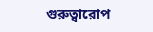গুরুত্বারোপ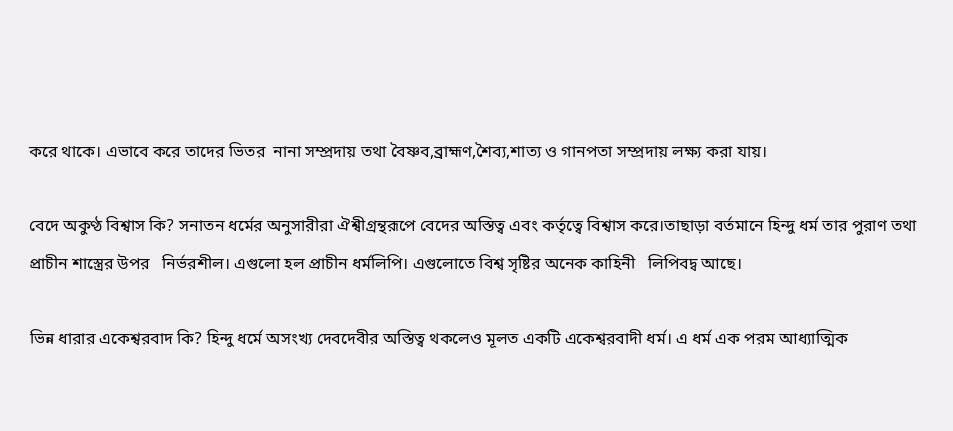করে থাকে। এভাবে করে তাদের ভিতর  নানা সম্প্রদায় তথা বৈষ্ণব,ব্রাহ্মণ,শৈব্য,শাত্য ও গানপতা সম্প্রদায় লক্ষ্য করা যায়।

বেদে অকুণ্ঠ বিশ্বাস কি? সনাতন ধর্মের অনুসারীরা ঐশ্বীগ্রন্থরূপে বেদের অস্তিত্ব এবং কর্তৃত্বে বিশ্বাস করে।তাছাড়া বর্তমানে হিন্দু ধর্ম তার পুরাণ তথা প্রাচীন শাস্ত্রের উপর   নির্ভরশীল। এগুলো হল প্রাচীন ধর্মলিপি। এগুলোতে বিশ্ব সৃষ্টির অনেক কাহিনী   লিপিবদ্ব আছে।

ভিন্ন ধারার একেশ্বরবাদ কি? হিন্দু ধর্মে অসংখ্য দেবদেবীর অস্তিত্ব থকলেও মূলত একটি একেশ্বরবাদী ধর্ম। এ ধর্ম এক পরম আধ্যাত্মিক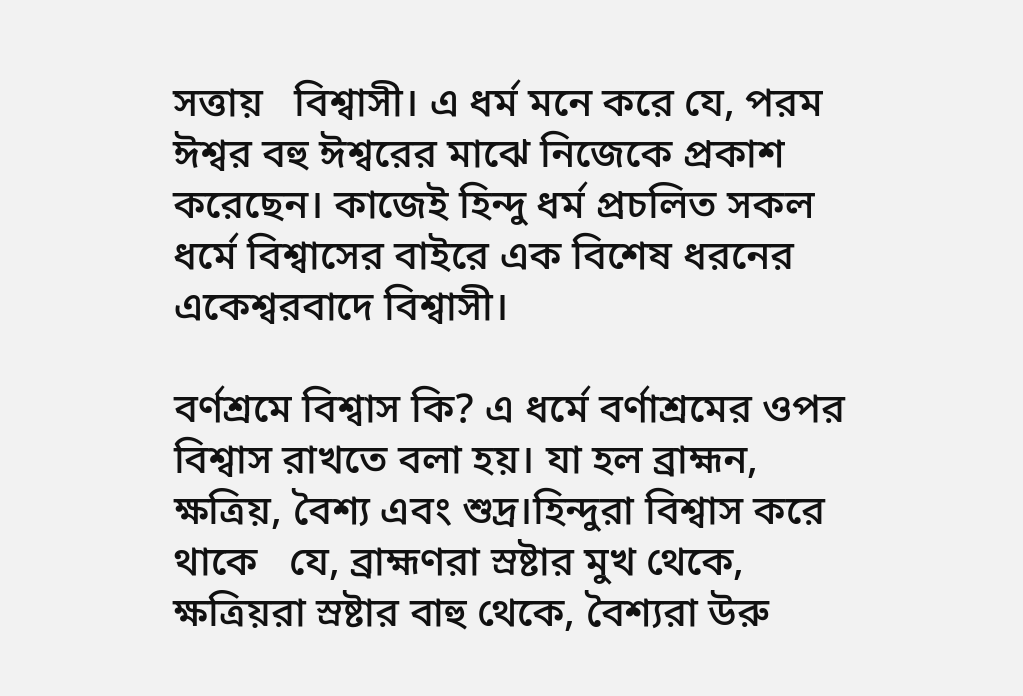সত্তায়   বিশ্বাসী। এ ধর্ম মনে করে যে, পরম ঈশ্বর বহু ঈশ্বরের মাঝে নিজেকে প্রকাশ   করেছেন। কাজেই হিন্দু ধর্ম প্রচলিত সকল ধর্মে বিশ্বাসের বাইরে এক বিশেষ ধরনের একেশ্বরবাদে বিশ্বাসী।

বর্ণশ্রমে বিশ্বাস কি? এ ধর্মে বর্ণাশ্রমের ওপর বিশ্বাস রাখতে বলা হয়। যা হল ব্রাহ্মন, ক্ষত্রিয়, বৈশ্য এবং শুদ্র।হিন্দুরা বিশ্বাস করে থাকে   যে, ব্রাহ্মণরা স্রষ্টার মুখ থেকে, ক্ষত্রিয়রা স্রষ্টার বাহু থেকে, বৈশ্যরা উরু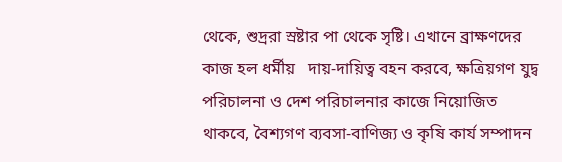থেকে, শুদ্ররা স্রষ্টার পা থেকে সৃষ্টি। এখানে ব্রাক্ষণদের কাজ হল ধর্মীয়   দায়-দায়িত্ব বহন করবে, ক্ষত্রিয়গণ যুদ্ব পরিচালনা ও দেশ পরিচালনার কাজে নিয়োজিত   থাকবে, বৈশ্যগণ ব্যবসা-বাণিজ্য ও কৃষি কার্য সম্পাদন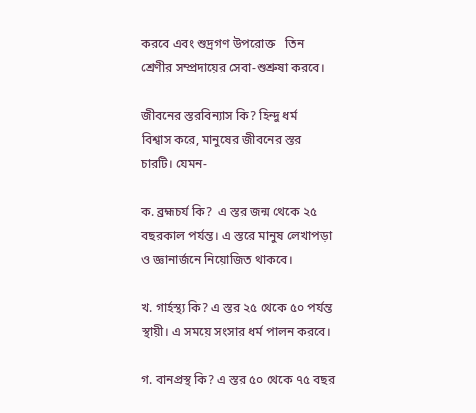করবে এবং শুদ্রগণ উপরোক্ত   তিন শ্রেণীর সম্প্রদায়ের সেবা-শুশ্রুষা করবে।

জীবনের স্তরবিন্যাস কি? হিন্দু ধর্ম   বিশ্বাস করে, মানুষের জীবনের স্তর চারটি। যেমন-

ক. ব্রহ্মচর্য কি?  এ স্তর জন্ম থেকে ২৫ বছরকাল পর্যন্ত। এ স্তরে মানুষ লেখাপড়া ও জ্ঞানার্জনে নিয়োজিত থাকবে।

খ. গার্হস্থ্য কি? এ স্তর ২৫ থেকে ৫০ পর্যন্ত স্থায়ী। এ সময়ে সংসার ধর্ম পালন করবে।

গ. বানপ্রস্থ কি? এ স্তর ৫০ থেকে ৭৫ বছর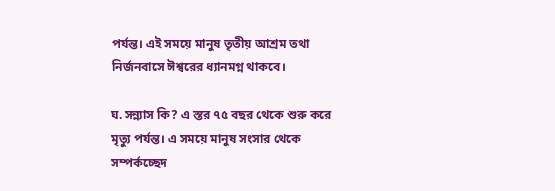পর্যন্ত। এই সময়ে মানুষ তৃতীয় আশ্রম তথা নির্জনবাসে ঈশ্বরের ধ্যানমগ্ন থাকবে।

ঘ. সন্ন্যাস কি? এ স্তর ৭৫ বছর থেকে শুরু করে মৃত্যু পর্যন্ত। এ সময়ে মানুষ সংসার থেকে সম্পর্কচ্ছেদ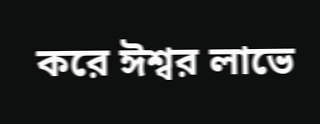করে ঈশ্বর লাভে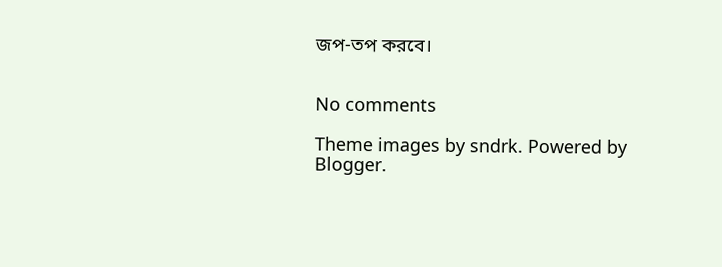জপ-তপ করবে।


No comments

Theme images by sndrk. Powered by Blogger.